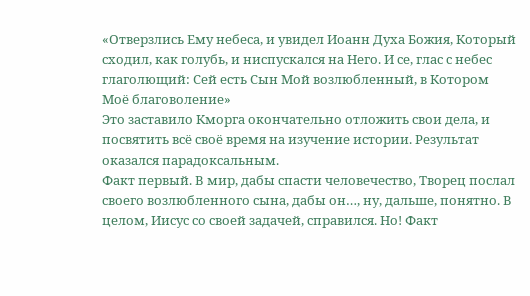«Отверзлись Ему небеса, и увидел Иоанн Духа Божия, Который сходил, как голубь, и ниспускался на Него. И се, глас с небес глаголющий: Сей есть Сын Мой возлюбленный, в Котором Моё благоволение»
Это заставило Кморга окончательно отложить свои дела, и посвятить всё своё время на изучение истории. Результат оказался парадоксальным.
Факт первый. В мир, дабы спасти человечество, Творец послал своего возлюбленного сына, дабы он…, ну, дальше, понятно. В целом, Иисус со своей задачей, справился. Но! Факт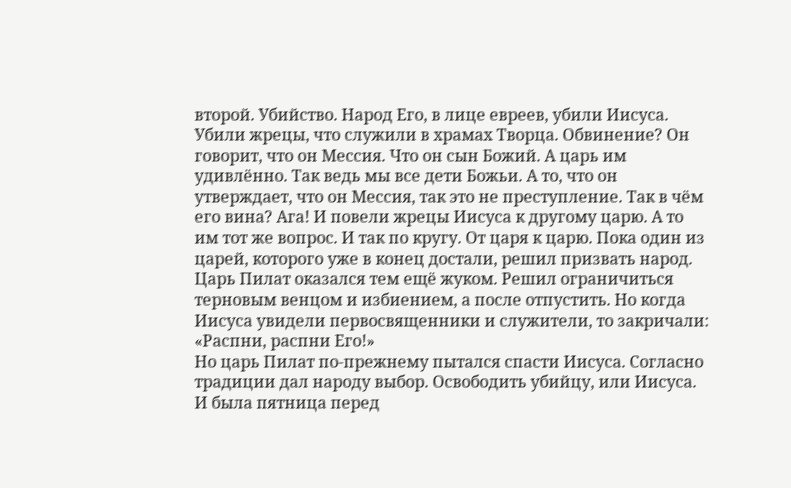второй. Убийство. Народ Его, в лице евреев, убили Иисуса. Убили жрецы, что служили в храмах Творца. Обвинение? Он говорит, что он Мессия. Что он сын Божий. А царь им удивлённо. Так ведь мы все дети Божьи. А то, что он утверждает, что он Мессия, так это не преступление. Так в чём его вина? Ага! И повели жрецы Иисуса к другому царю. А то им тот же вопрос. И так по кругу. От царя к царю. Пока один из царей, которого уже в конец достали, решил призвать народ.
Царь Пилат оказался тем ещё жуком. Решил ограничиться терновым венцом и избиением, а после отпустить. Но когда Иисуса увидели первосвященники и служители, то закричали: «Распни, распни Его!»
Но царь Пилат по-прежнему пытался спасти Иисуса. Согласно традиции дал народу выбор. Освободить убийцу, или Иисуса. И была пятница перед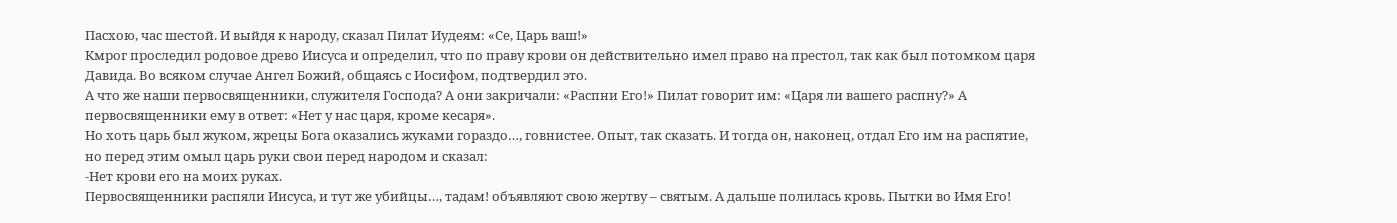Пасхою, час шестой. И выйдя к народу, сказал Пилат Иудеям: «Се, Царь ваш!»
Кмрог проследил родовое древо Иисуса и определил, что по праву крови он действительно имел право на престол, так как был потомком царя Давида. Во всяком случае Ангел Божий, общаясь с Иосифом, подтвердил это.
А что же наши первосвященники, служителя Господа? А они закричали: «Распни Его!» Пилат говорит им: «Царя ли вашего распну?» А первосвященники ему в ответ: «Нет у нас царя, кроме кесаря».
Но хоть царь был жуком, жрецы Бога оказались жуками гораздо…, говнистее. Опыт, так сказать. И тогда он, наконец, отдал Его им на распятие, но перед этим омыл царь руки свои перед народом и сказал:
-Нет крови его на моих руках.
Первосвященники распяли Иисуса, и тут же убийцы…, тадам! объявляют свою жертву – святым. А дальше полилась кровь. Пытки во Имя Его!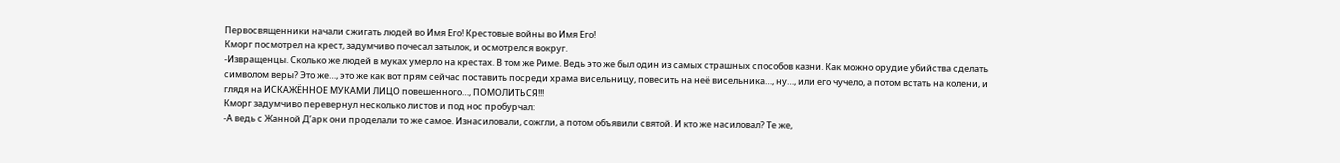Первосвященники начали сжигать людей во Имя Его! Крестовые войны во Имя Его!
Кморг посмотрел на крест, задумчиво почесал затылок, и осмотрелся вокруг.
-Извращенцы. Сколько же людей в муках умерло на крестах. В том же Риме. Ведь это же был один из самых страшных способов казни. Как можно орудие убийства сделать символом веры? Это же…, это же как вот прям сейчас поставить посреди храма висельницу, повесить на неё висельника…, ну…, или его чучело, а потом встать на колени, и глядя на ИСКАЖЁННОЕ МУКАМИ ЛИЦО повешенного…, ПОМОЛИТЬСЯ!!!
Кморг задумчиво перевернул несколько листов и под нос пробурчал:
-А ведь с Жанной Д’арк они проделали то же самое. Изнасиловали, сожгли, а потом объявили святой. И кто же насиловал? Те же,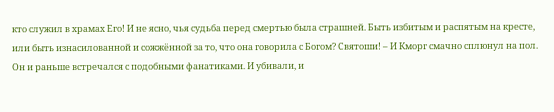кто служил в храмах Его! И не ясно, чья судьба перед смертью была страшней. Быть избитым и распятым на кресте, или быть изнасилованной и сожжённой за то, что она говорила с Богом? Святоши! – И Кморг смачно сплюнул на пол.
Он и раньше встречался с подобными фанатиками. И убивали, и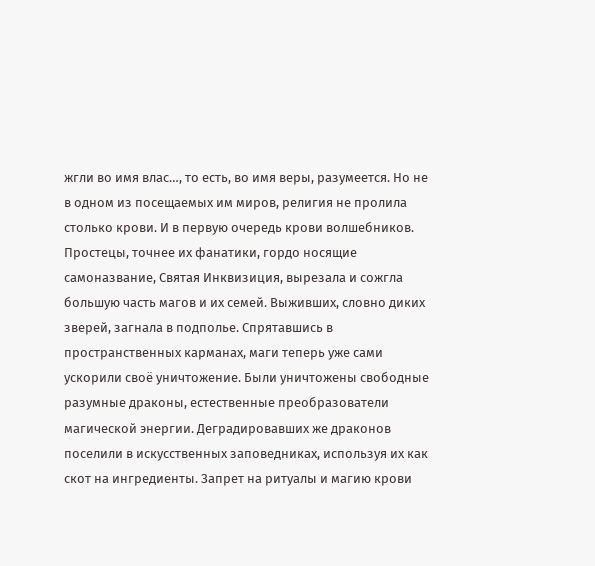жгли во имя влас…, то есть, во имя веры, разумеется. Но не в одном из посещаемых им миров, религия не пролила столько крови. И в первую очередь крови волшебников.
Простецы, точнее их фанатики, гордо носящие самоназвание, Святая Инквизиция, вырезала и сожгла большую часть магов и их семей. Выживших, словно диких зверей, загнала в подполье. Спрятавшись в пространственных карманах, маги теперь уже сами ускорили своё уничтожение. Были уничтожены свободные разумные драконы, естественные преобразователи магической энергии. Деградировавших же драконов поселили в искусственных заповедниках, используя их как скот на ингредиенты. Запрет на ритуалы и магию крови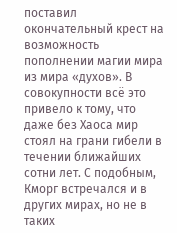поставил окончательный крест на возможность пополнении магии мира из мира «духов». В совокупности всё это привело к тому, что даже без Хаоса мир стоял на грани гибели в течении ближайших сотни лет. С подобным, Кморг встречался и в других мирах, но не в таких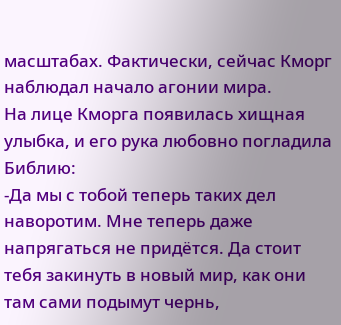масштабах. Фактически, сейчас Кморг наблюдал начало агонии мира.
На лице Кморга появилась хищная улыбка, и его рука любовно погладила Библию:
-Да мы с тобой теперь таких дел наворотим. Мне теперь даже напрягаться не придётся. Да стоит тебя закинуть в новый мир, как они там сами подымут чернь,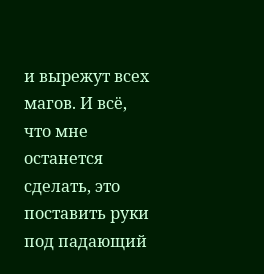и вырежут всех магов. И всё, что мне останется сделать, это поставить руки под падающий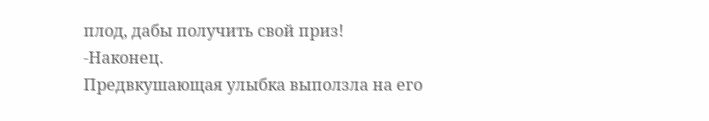плод, дабы получить свой приз!
-Наконец.
Предвкушающая улыбка выползла на его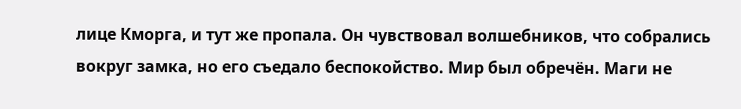лице Кморга, и тут же пропала. Он чувствовал волшебников, что собрались вокруг замка, но его съедало беспокойство. Мир был обречён. Маги не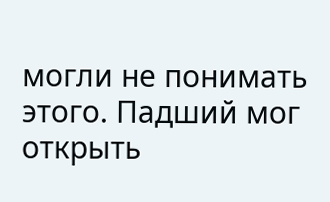могли не понимать этого. Падший мог открыть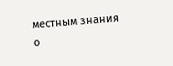местным знания о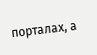порталах, а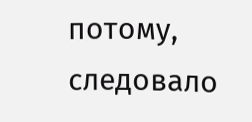потому, следовало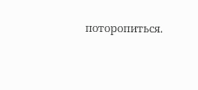поторопиться.